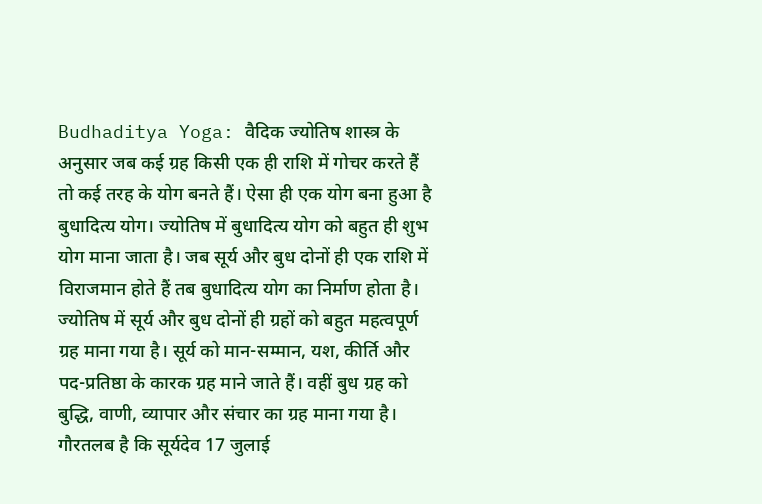Budhaditya Yoga: वैदिक ज्योतिष शास्त्र के अनुसार जब कई ग्रह किसी एक ही राशि में गोचर करते हैं तो कई तरह के योग बनते हैं। ऐसा ही एक योग बना हुआ है बुधादित्य योग। ज्योतिष में बुधादित्य योग को बहुत ही शुभ योग माना जाता है। जब सूर्य और बुध दोनों ही एक राशि में विराजमान होते हैं तब बुधादित्य योग का निर्माण होता है। ज्योतिष में सूर्य और बुध दोनों ही ग्रहों को बहुत महत्वपूर्ण ग्रह माना गया है। सूर्य को मान-सम्मान, यश, कीर्ति और पद-प्रतिष्ठा के कारक ग्रह माने जाते हैं। वहीं बुध ग्रह को बुद्धि, वाणी, व्यापार और संचार का ग्रह माना गया है। गौरतलब है कि सूर्यदेव 17 जुलाई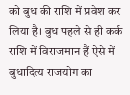को बुध की राशि में प्रवेश कर लिया है। बुध पहले से ही कर्क राशि में विराजमान हैं ऐसे में बुधादित्य राजयोग का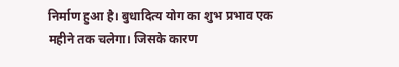निर्माण हुआ है। बुधादित्य योग का शुभ प्रभाव एक महीने तक चलेगा। जिसके कारण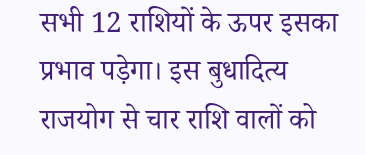सभी 12 राशियों के ऊपर इसका प्रभाव पड़ेगा। इस बुधादित्य राजयोग से चार राशि वालों को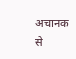अचानक से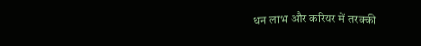धन लाभ और करियर में तरक्की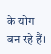के योग बन रहे हैं।